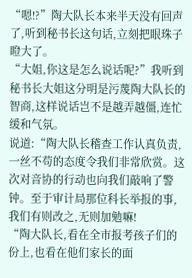“嗯!?”陶大队长本来半天没有回声了,听到秘书长这句话,立刻把眼珠子瞪大了。
“大姐,你这是怎么说话呢?”我听到秘书长大姐这分明是污蔑陶大队长的智商,这样说话岂不是越弄越僵,连忙缓和气氛。
说道:“陶大队长稽查工作认真负责,一丝不苟的态度令我们非常欣赏。这次对音协的行动也向我们敲响了警钟。至于审计局那位科长举报的事,我们有则改之,无则加勉嘛!
“陶大队长,看在全市报考孩子们的份上,也看在他们家长的面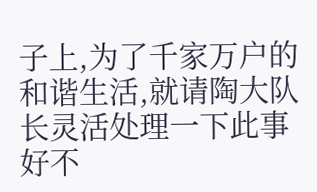子上,为了千家万户的和谐生活,就请陶大队长灵活处理一下此事好不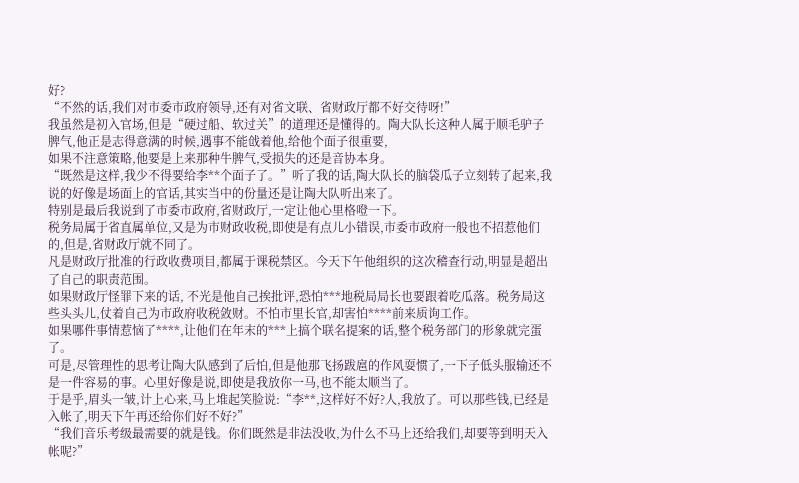好?
“不然的话,我们对市委市政府领导,还有对省文联、省财政厅都不好交待呀!”
我虽然是初入官场,但是“硬过船、软过关”的道理还是懂得的。陶大队长这种人属于顺毛驴子脾气,他正是志得意满的时候,遇事不能戗着他,给他个面子很重要,
如果不注意策略,他要是上来那种牛脾气,受损失的还是音协本身。
“既然是这样,我少不得要给李**个面子了。”听了我的话,陶大队长的脑袋瓜子立刻转了起来,我说的好像是场面上的官话,其实当中的份量还是让陶大队听出来了。
特别是最后我说到了市委市政府,省财政厅,一定让他心里格噔一下。
税务局属于省直属单位,又是为市财政收税,即使是有点儿小错误,市委市政府一般也不招惹他们的,但是,省财政厅就不同了。
凡是财政厅批准的行政收费项目,都属于课税禁区。今天下午他组织的这次稽查行动,明显是超出了自己的职责范围。
如果财政厅怪罪下来的话, 不光是他自己挨批评,恐怕***地税局局长也要跟着吃瓜落。税务局这些头头儿,仗着自己为市政府收税敛财。不怕市里长官,却害怕****前来质询工作。
如果哪件事情惹恼了****,让他们在年末的***上搞个联名提案的话,整个税务部门的形象就完蛋了。
可是,尽管理性的思考让陶大队感到了后怕,但是他那飞扬跋扈的作风耍惯了,一下子低头服输还不是一件容易的事。心里好像是说,即使是我放你一马,也不能太顺当了。
于是乎,眉头一皱,计上心来,马上堆起笑脸说:“李**,这样好不好?人,我放了。可以那些钱,已经是入帐了,明天下午再还给你们好不好?”
“我们音乐考级最需要的就是钱。你们既然是非法没收,为什么不马上还给我们,却要等到明天入帐呢?”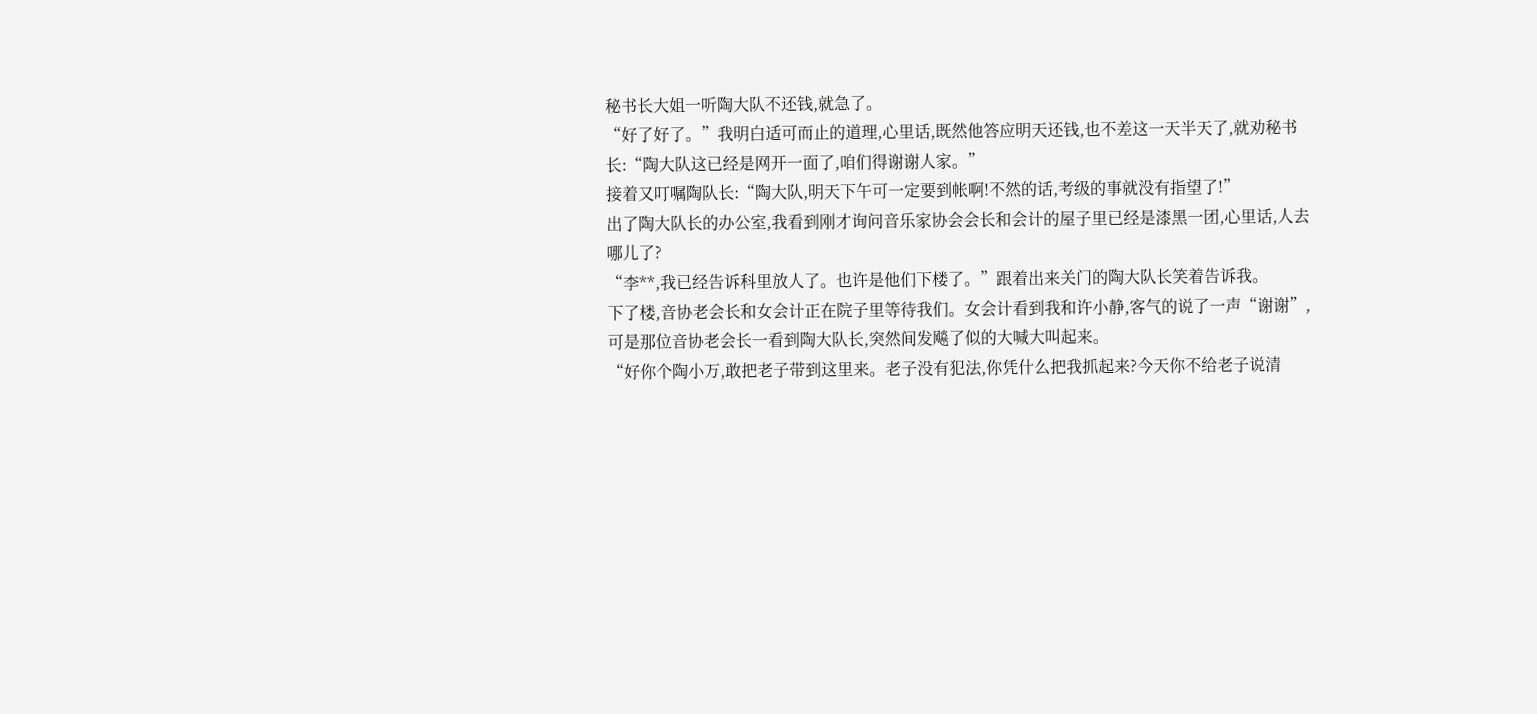秘书长大姐一听陶大队不还钱,就急了。
“好了好了。”我明白适可而止的道理,心里话,既然他答应明天还钱,也不差这一天半天了,就劝秘书长:“陶大队这已经是网开一面了,咱们得谢谢人家。”
接着又叮嘱陶队长:“陶大队,明天下午可一定要到帐啊!不然的话,考级的事就没有指望了!”
出了陶大队长的办公室,我看到刚才询问音乐家协会会长和会计的屋子里已经是漆黑一团,心里话,人去哪儿了?
“李**,我已经告诉科里放人了。也许是他们下楼了。”跟着出来关门的陶大队长笑着告诉我。
下了楼,音协老会长和女会计正在院子里等待我们。女会计看到我和许小静,客气的说了一声“谢谢”,可是那位音协老会长一看到陶大队长,突然间发飚了似的大喊大叫起来。
“好你个陶小万,敢把老子带到这里来。老子没有犯法,你凭什么把我抓起来?今天你不给老子说清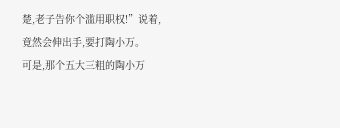楚,老子告你个滥用职权!”说着,竟然会伸出手,要打陶小万。
可是,那个五大三粗的陶小万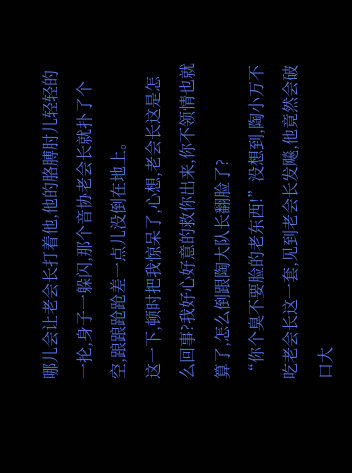哪儿会让老会长打着他,他的胳膊肘儿轻轻的一抡,身子一躲闪,那个音协老会长就扑了个空,踉踉跄跄差一点儿没倒在地上。
这一下,顿时把我惊呆了,心想,老会长这是怎么回事?我好心好意的救你出来,你不领情也就算了,怎么倒跟陶大队长翻脸了?
“你个臭不要脸的老东西!”没想到,陶小万不吃老会长这一套,见到老会长发飚,他竟然会破口大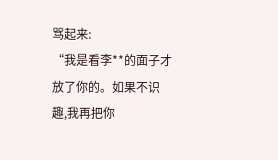骂起来:
“我是看李**的面子才放了你的。如果不识趣,我再把你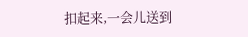扣起来,一会儿送到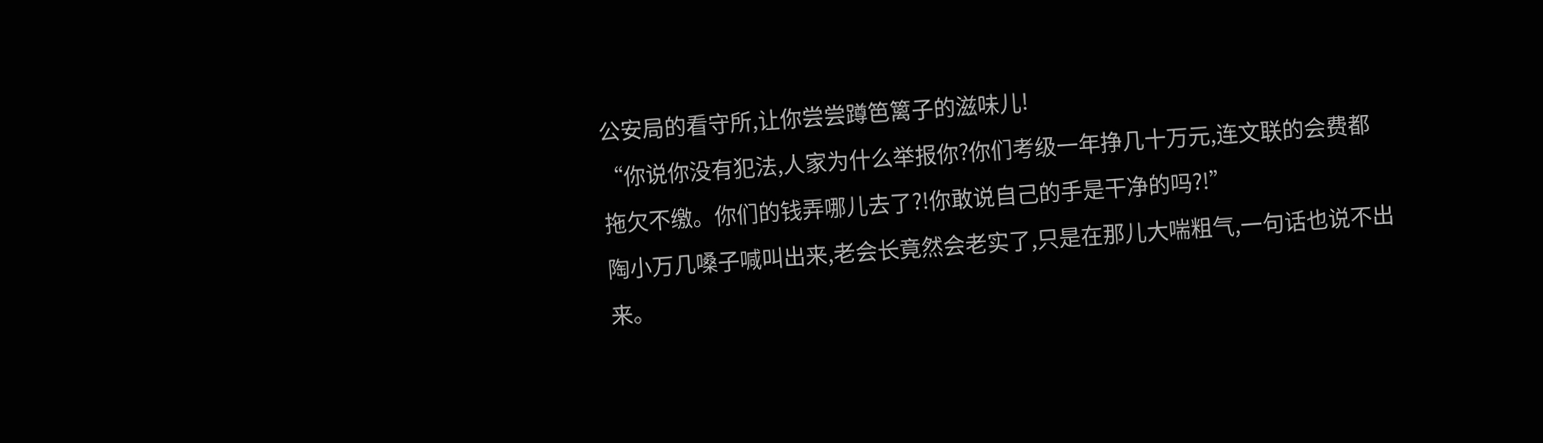公安局的看守所,让你尝尝蹲笆篱子的滋味儿!
“你说你没有犯法,人家为什么举报你?你们考级一年挣几十万元,连文联的会费都拖欠不缴。你们的钱弄哪儿去了?!你敢说自己的手是干净的吗?!”
陶小万几嗓子喊叫出来,老会长竟然会老实了,只是在那儿大喘粗气,一句话也说不出来。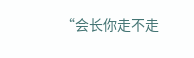“会长你走不走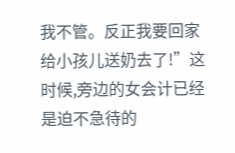我不管。反正我要回家给小孩儿送奶去了!”这时候,旁边的女会计已经是迫不急待的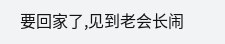要回家了,见到老会长闹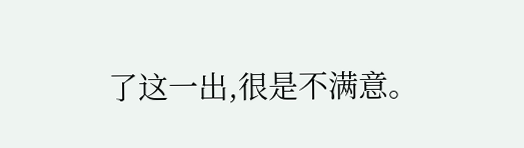了这一出,很是不满意。